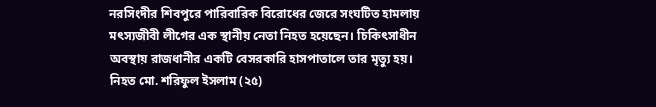নরসিংদীর শিবপুরে পারিবারিক বিরোধের জেরে সংঘটিত হামলায় মৎস্যজীবী লীগের এক স্থানীয় নেতা নিহত হয়েছেন। চিকিৎসাধীন অবস্থায় রাজধানীর একটি বেসরকারি হাসপাতালে তার মৃত্যু হয়।
নিহত মো. শরিফুল ইসলাম (২৫)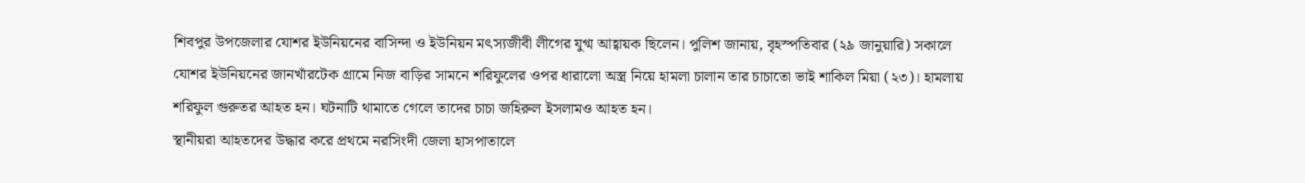শিবপুর উপজেলার যোশর ইউনিয়নের বাসিন্দা ও ইউনিয়ন মৎস্যজীবী লীগের যুগ্ম আহ্বায়ক ছিলেন। পুলিশ জানায়, বৃহস্পতিবার (২৯ জানুয়ারি) সকালে যোশর ইউনিয়নের জানখাঁরটেক গ্রামে নিজ বাড়ির সামনে শরিফুলের ওপর ধারালো অস্ত্র নিয়ে হামলা চালান তার চাচাতো ভাই শাকিল মিয়া (২৩)। হামলায় শরিফুল গুরুতর আহত হন। ঘটনাটি থামাতে গেলে তাদের চাচা জহিরুল ইসলামও আহত হন।
স্থানীয়রা আহতদের উদ্ধার করে প্রথমে নরসিংদী জেলা হাসপাতালে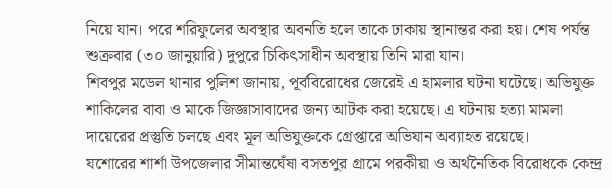নিয়ে যান। পরে শরিফুলের অবস্থার অবনতি হলে তাকে ঢাকায় স্থানান্তর করা হয়। শেষ পর্যন্ত শুক্রবার (৩০ জানুয়ারি) দুপুরে চিকিৎসাধীন অবস্থায় তিনি মারা যান।
শিবপুর মডেল থানার পুলিশ জানায়, পূর্ববিরোধের জেরেই এ হামলার ঘটনা ঘটেছে। অভিযুক্ত শাকিলের বাবা ও মাকে জিজ্ঞাসাবাদের জন্য আটক করা হয়েছে। এ ঘটনায় হত্যা মামলা দায়েরের প্রস্তুতি চলছে এবং মূল অভিযুক্তকে গ্রেপ্তারে অভিযান অব্যাহত রয়েছে।
যশোরের শার্শা উপজেলার সীমান্তঘেঁষা বসতপুর গ্রামে পরকীয়া ও অর্থনৈতিক বিরোধকে কেন্দ্র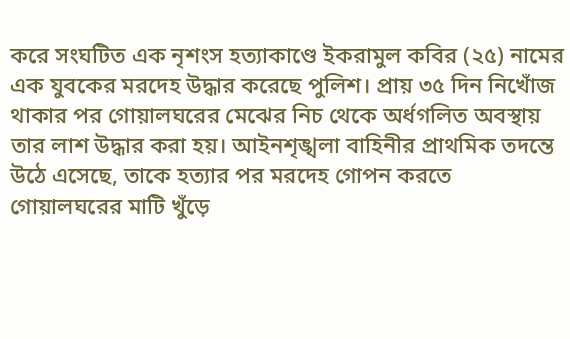করে সংঘটিত এক নৃশংস হত্যাকাণ্ডে ইকরামুল কবির (২৫) নামের এক যুবকের মরদেহ উদ্ধার করেছে পুলিশ। প্রায় ৩৫ দিন নিখোঁজ থাকার পর গোয়ালঘরের মেঝের নিচ থেকে অর্ধগলিত অবস্থায় তার লাশ উদ্ধার করা হয়। আইনশৃঙ্খলা বাহিনীর প্রাথমিক তদন্তে উঠে এসেছে, তাকে হত্যার পর মরদেহ গোপন করতে গোয়ালঘরের মাটি খুঁড়ে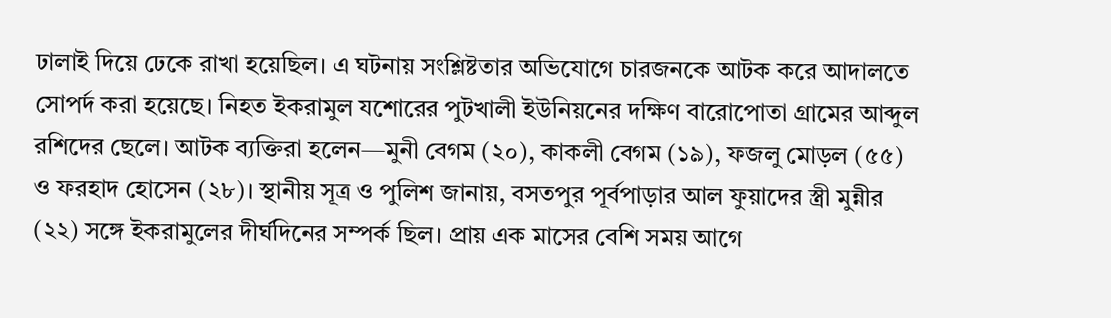ঢালাই দিয়ে ঢেকে রাখা হয়েছিল। এ ঘটনায় সংশ্লিষ্টতার অভিযোগে চারজনকে আটক করে আদালতে সোপর্দ করা হয়েছে। নিহত ইকরামুল যশোরের পুটখালী ইউনিয়নের দক্ষিণ বারোপোতা গ্রামের আব্দুল রশিদের ছেলে। আটক ব্যক্তিরা হলেন—মুনী বেগম (২০), কাকলী বেগম (১৯), ফজলু মোড়ল (৫৫) ও ফরহাদ হোসেন (২৮)। স্থানীয় সূত্র ও পুলিশ জানায়, বসতপুর পূর্বপাড়ার আল ফুয়াদের স্ত্রী মুন্নীর (২২) সঙ্গে ইকরামুলের দীর্ঘদিনের সম্পর্ক ছিল। প্রায় এক মাসের বেশি সময় আগে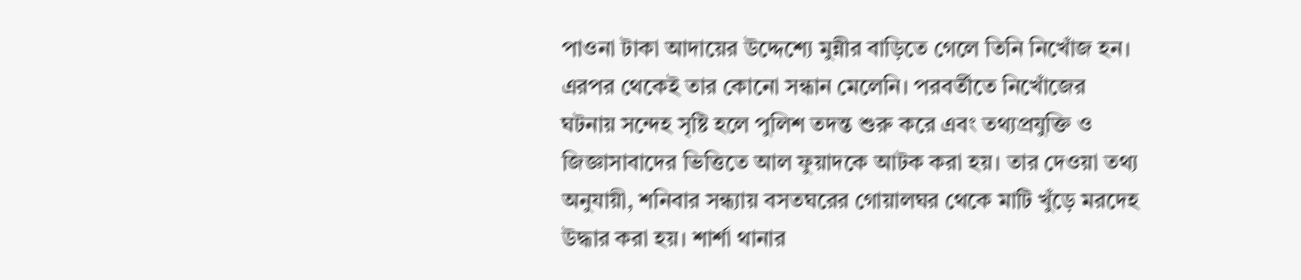পাওনা টাকা আদায়ের উদ্দেশ্যে মুন্নীর বাড়িতে গেলে তিনি নিখোঁজ হন। এরপর থেকেই তার কোনো সন্ধান মেলেনি। পরবর্তীতে নিখোঁজের ঘটনায় সন্দেহ সৃষ্টি হলে পুলিশ তদন্ত শুরু করে এবং তথ্যপ্রযুক্তি ও জিজ্ঞাসাবাদের ভিত্তিতে আল ফুয়াদকে আটক করা হয়। তার দেওয়া তথ্য অনুযায়ী, শনিবার সন্ধ্যায় বসতঘরের গোয়ালঘর থেকে মাটি খুঁড়ে মরদেহ উদ্ধার করা হয়। শার্শা থানার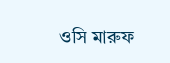ওসি মারুফ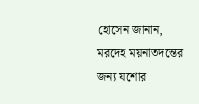হোসেন জানান, মরদেহ ময়নাতদন্তের জন্য যশোর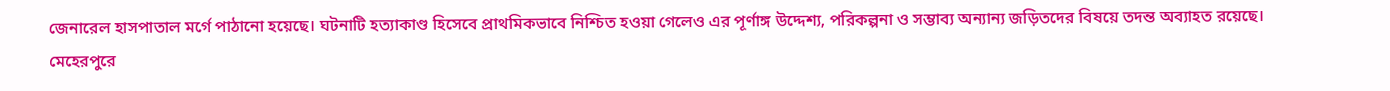জেনারেল হাসপাতাল মর্গে পাঠানো হয়েছে। ঘটনাটি হত্যাকাণ্ড হিসেবে প্রাথমিকভাবে নিশ্চিত হওয়া গেলেও এর পূর্ণাঙ্গ উদ্দেশ্য, পরিকল্পনা ও সম্ভাব্য অন্যান্য জড়িতদের বিষয়ে তদন্ত অব্যাহত রয়েছে।
মেহেরপুরে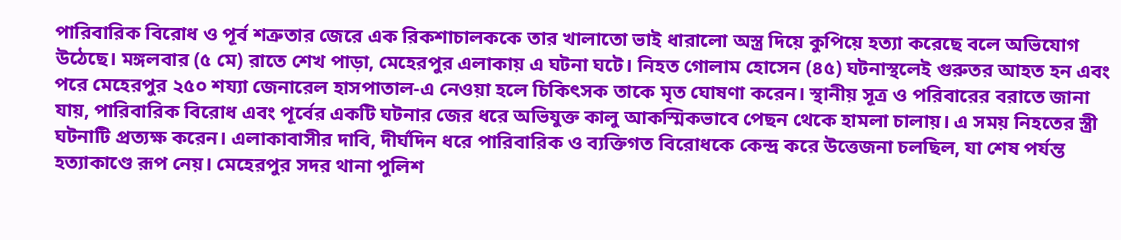পারিবারিক বিরোধ ও পূর্ব শত্রুতার জেরে এক রিকশাচালককে তার খালাতো ভাই ধারালো অস্ত্র দিয়ে কুপিয়ে হত্যা করেছে বলে অভিযোগ উঠেছে। মঙ্গলবার (৫ মে) রাতে শেখ পাড়া, মেহেরপুর এলাকায় এ ঘটনা ঘটে। নিহত গোলাম হোসেন (৪৫) ঘটনাস্থলেই গুরুতর আহত হন এবং পরে মেহেরপুর ২৫০ শয্যা জেনারেল হাসপাতাল-এ নেওয়া হলে চিকিৎসক তাকে মৃত ঘোষণা করেন। স্থানীয় সূত্র ও পরিবারের বরাতে জানা যায়, পারিবারিক বিরোধ এবং পূর্বের একটি ঘটনার জের ধরে অভিযুক্ত কালু আকস্মিকভাবে পেছন থেকে হামলা চালায়। এ সময় নিহতের স্ত্রী ঘটনাটি প্রত্যক্ষ করেন। এলাকাবাসীর দাবি, দীর্ঘদিন ধরে পারিবারিক ও ব্যক্তিগত বিরোধকে কেন্দ্র করে উত্তেজনা চলছিল, যা শেষ পর্যন্ত হত্যাকাণ্ডে রূপ নেয়। মেহেরপুর সদর থানা পুলিশ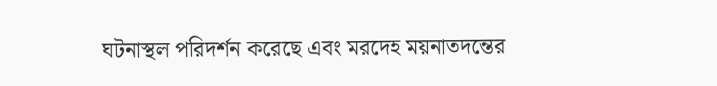ঘটনাস্থল পরিদর্শন করেছে এবং মরদেহ ময়নাতদন্তের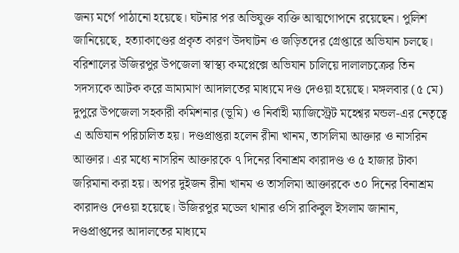জন্য মর্গে পাঠানো হয়েছে। ঘটনার পর অভিযুক্ত ব্যক্তি আত্মগোপনে রয়েছেন। পুলিশ জানিয়েছে, হত্যাকাণ্ডের প্রকৃত কারণ উদঘাটন ও জড়িতদের গ্রেপ্তারে অভিযান চলছে।
বরিশালের উজিরপুর উপজেলা স্বাস্থ্য কমপ্লেক্সে অভিযান চালিয়ে দালালচক্রের তিন সদস্যকে আটক করে ভ্রাম্যমাণ আদালতের মাধ্যমে দণ্ড দেওয়া হয়েছে। মঙ্গলবার (৫ মে) দুপুরে উপজেলা সহকারী কমিশনার (ভূমি) ও নির্বাহী ম্যাজিস্ট্রেট মহেশ্বর মন্ডল-এর নেতৃত্বে এ অভিযান পরিচালিত হয়। দণ্ডপ্রাপ্তরা হলেন রীনা খানম, তাসলিমা আক্তার ও নাসরিন আক্তার। এর মধ্যে নাসরিন আক্তারকে ৭ দিনের বিনাশ্রম কারাদণ্ড ও ৫ হাজার টাকা জরিমানা করা হয়। অপর দুইজন রীনা খানম ও তাসলিমা আক্তারকে ৩০ দিনের বিনাশ্রম কারাদণ্ড দেওয়া হয়েছে। উজিরপুর মডেল থানার ওসি রাকিবুল ইসলাম জানান, দণ্ডপ্রাপ্তদের আদালতের মাধ্যমে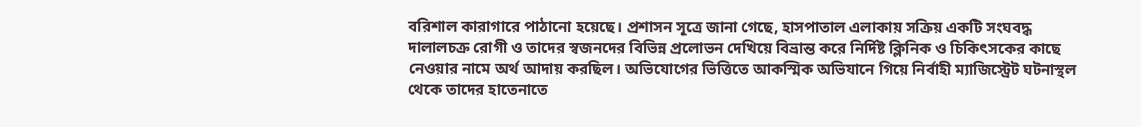বরিশাল কারাগারে পাঠানো হয়েছে। প্রশাসন সূত্রে জানা গেছে, হাসপাতাল এলাকায় সক্রিয় একটি সংঘবদ্ধ দালালচক্র রোগী ও তাদের স্বজনদের বিভিন্ন প্রলোভন দেখিয়ে বিভ্রান্ত করে নির্দিষ্ট ক্লিনিক ও চিকিৎসকের কাছে নেওয়ার নামে অর্থ আদায় করছিল। অভিযোগের ভিত্তিতে আকস্মিক অভিযানে গিয়ে নির্বাহী ম্যাজিস্ট্রেট ঘটনাস্থল থেকে তাদের হাতেনাতে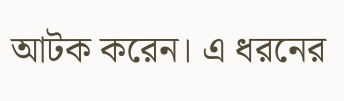আটক করেন। এ ধরনের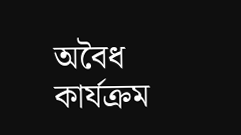অবৈধ কার্যক্রম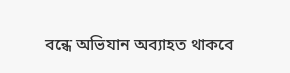বন্ধে অভিযান অব্যাহত থাকবে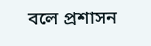বলে প্রশাসন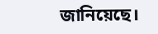জানিয়েছে।